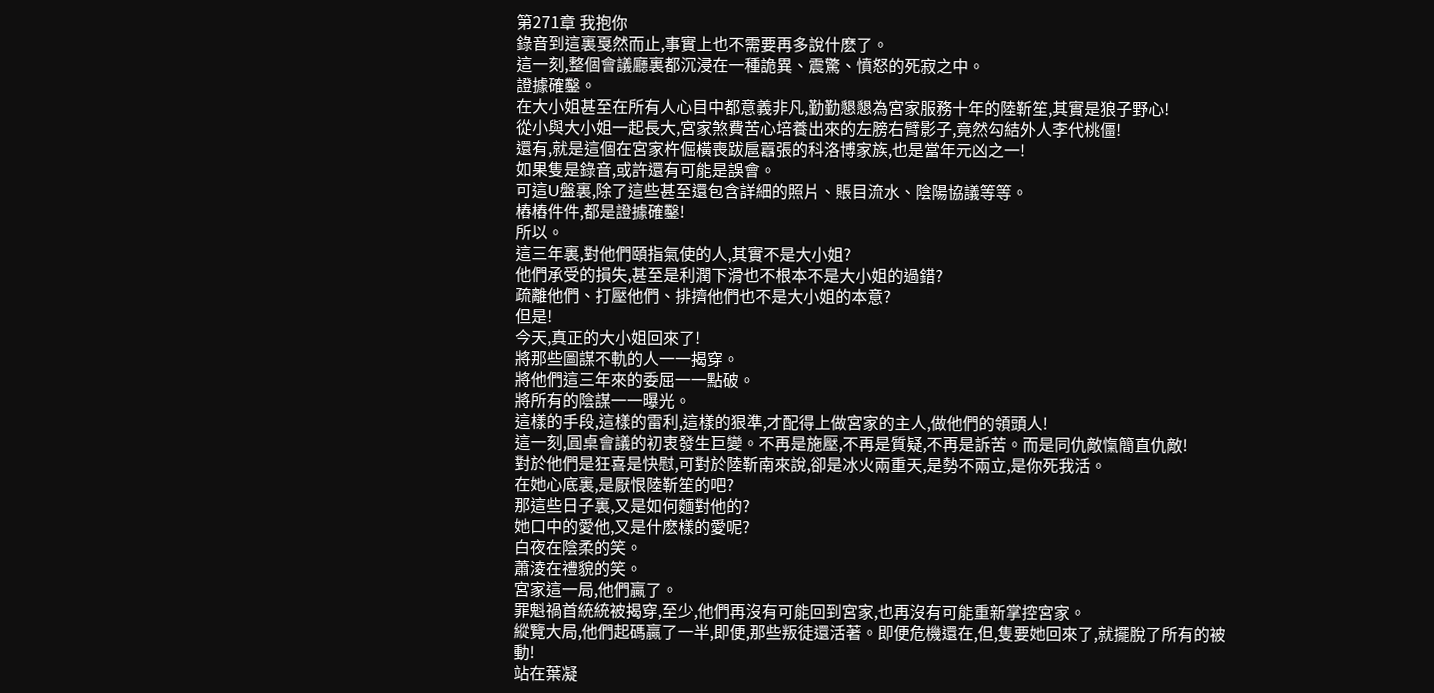第271章 我抱你
錄音到這裏戛然而止,事實上也不需要再多說什麽了。
這一刻,整個會議廳裏都沉浸在一種詭異、震驚、憤怒的死寂之中。
證據確鑿。
在大小姐甚至在所有人心目中都意義非凡,勤勤懇懇為宮家服務十年的陸靳笙,其實是狼子野心!
從小與大小姐一起長大,宮家煞費苦心培養出來的左膀右臂影子,竟然勾結外人李代桃僵!
還有,就是這個在宮家杵倔橫喪跋扈囂張的科洛博家族,也是當年元凶之一!
如果隻是錄音,或許還有可能是誤會。
可這U盤裏,除了這些甚至還包含詳細的照片、賬目流水、陰陽協議等等。
樁樁件件,都是證據確鑿!
所以。
這三年裏,對他們頤指氣使的人,其實不是大小姐?
他們承受的損失,甚至是利潤下滑也不根本不是大小姐的過錯?
疏離他們、打壓他們、排擠他們也不是大小姐的本意?
但是!
今天,真正的大小姐回來了!
將那些圖謀不軌的人一一揭穿。
將他們這三年來的委屈一一點破。
將所有的陰謀一一曝光。
這樣的手段,這樣的雷利,這樣的狠準,才配得上做宮家的主人,做他們的領頭人!
這一刻,圓桌會議的初衷發生巨變。不再是施壓,不再是質疑,不再是訴苦。而是同仇敵愾簡直仇敵!
對於他們是狂喜是快慰,可對於陸靳南來說,卻是冰火兩重天,是勢不兩立,是你死我活。
在她心底裏,是厭恨陸靳笙的吧?
那這些日子裏,又是如何麵對他的?
她口中的愛他,又是什麽樣的愛呢?
白夜在陰柔的笑。
蕭淩在禮貌的笑。
宮家這一局,他們贏了。
罪魁禍首統統被揭穿,至少,他們再沒有可能回到宮家,也再沒有可能重新掌控宮家。
縱覽大局,他們起碼贏了一半,即便,那些叛徒還活著。即便危機還在,但,隻要她回來了,就擺脫了所有的被動!
站在葉凝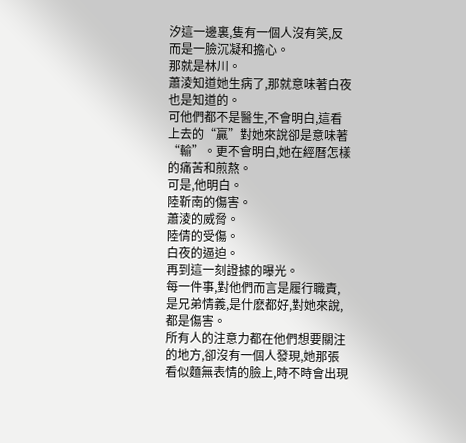汐這一邊裏,隻有一個人沒有笑,反而是一臉沉凝和擔心。
那就是林川。
蕭淩知道她生病了,那就意味著白夜也是知道的。
可他們都不是醫生,不會明白,這看上去的“贏”對她來說卻是意味著“輸”。更不會明白,她在經曆怎樣的痛苦和煎熬。
可是,他明白。
陸靳南的傷害。
蕭淩的威脅。
陸倩的受傷。
白夜的逼迫。
再到這一刻證據的曝光。
每一件事,對他們而言是履行職責,是兄弟情義,是什麽都好,對她來說,都是傷害。
所有人的注意力都在他們想要關注的地方,卻沒有一個人發現,她那張看似麵無表情的臉上,時不時會出現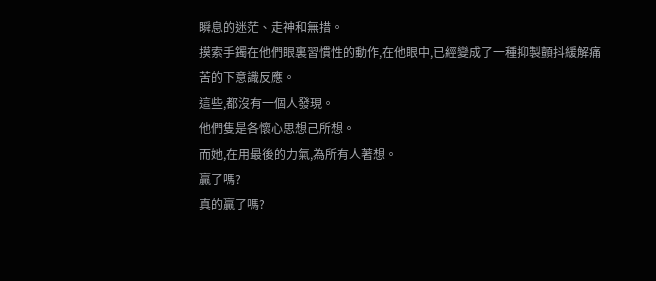瞬息的迷茫、走神和無措。
摸索手鐲在他們眼裏習慣性的動作,在他眼中,已經變成了一種抑製顫抖緩解痛苦的下意識反應。
這些,都沒有一個人發現。
他們隻是各懷心思想己所想。
而她,在用最後的力氣,為所有人著想。
贏了嗎?
真的贏了嗎?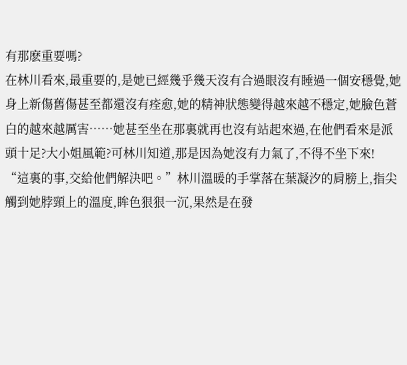有那麽重要嗎?
在林川看來,最重要的,是她已經幾乎幾天沒有合過眼沒有睡過一個安穩覺,她身上新傷舊傷甚至都還沒有痊愈,她的精神狀態變得越來越不穩定,她臉色蒼白的越來越厲害……她甚至坐在那裏就再也沒有站起來過,在他們看來是派頭十足?大小姐風範?可林川知道,那是因為她沒有力氣了,不得不坐下來!
“這裏的事,交給他們解決吧。”林川溫暖的手掌落在葉凝汐的肩膀上,指尖觸到她脖頸上的溫度,眸色狠狠一沉,果然是在發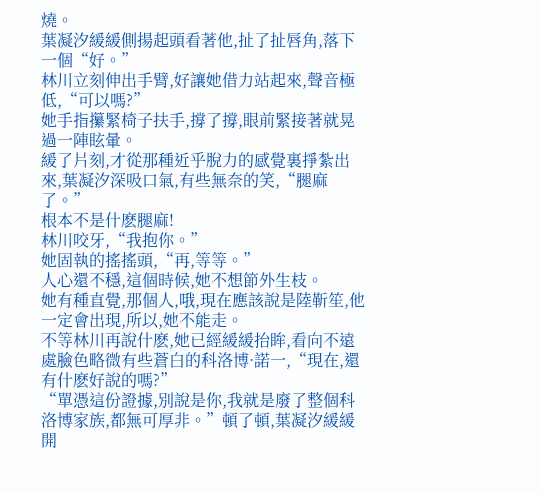燒。
葉凝汐緩緩側揚起頭看著他,扯了扯唇角,落下一個“好。”
林川立刻伸出手臂,好讓她借力站起來,聲音極低,“可以嗎?”
她手指攥緊椅子扶手,撐了撐,眼前緊接著就晃過一陣眩暈。
緩了片刻,才從那種近乎脫力的感覺裏掙紮出來,葉凝汐深吸口氣,有些無奈的笑,“腿麻了。”
根本不是什麽腿麻!
林川咬牙,“我抱你。”
她固執的搖搖頭,“再,等等。”
人心還不穩,這個時候,她不想節外生枝。
她有種直覺,那個人,哦,現在應該說是陸靳笙,他一定會出現,所以,她不能走。
不等林川再說什麽,她已經緩緩抬眸,看向不遠處臉色略微有些蒼白的科洛博·諾一,“現在,還有什麽好說的嗎?”
“單憑這份證據,別說是你,我就是廢了整個科洛博家族,都無可厚非。”頓了頓,葉凝汐緩緩開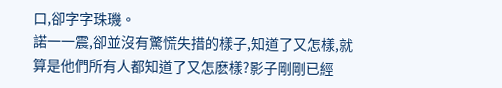口,卻字字珠璣。
諾一一震,卻並沒有驚慌失措的樣子,知道了又怎樣,就算是他們所有人都知道了又怎麽樣?影子剛剛已經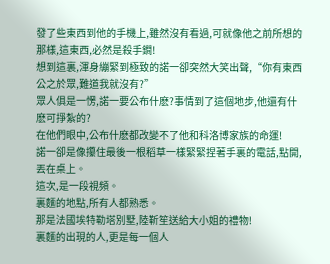發了些東西到他的手機上,雖然沒有看過,可就像他之前所想的那樣,這東西,必然是殺手鐧!
想到這裏,渾身繃緊到極致的諾一卻突然大笑出聲,“你有東西公之於眾,難道我就沒有?”
眾人俱是一愣,諾一要公布什麽?事情到了這個地步,他還有什麽可掙紮的?
在他們眼中,公布什麽都改變不了他和科洛博家族的命運!
諾一卻是像攥住最後一根稻草一樣緊緊捏著手裏的電話,點開,丟在桌上。
這次,是一段視頻。
裏麵的地點,所有人都熟悉。
那是法國埃特勒塔別墅,陸靳笙送給大小姐的禮物!
裏麵的出現的人,更是每一個人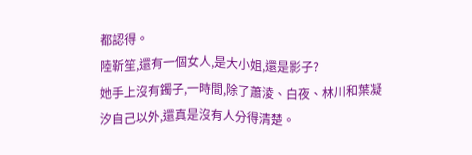都認得。
陸靳笙,還有一個女人,是大小姐,還是影子?
她手上沒有鐲子,一時間,除了蕭淩、白夜、林川和葉凝汐自己以外,還真是沒有人分得清楚。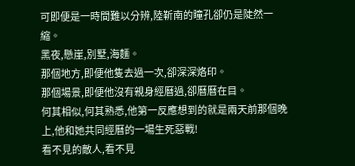可即便是一時間難以分辨,陸靳南的瞳孔卻仍是陡然一縮。
黑夜,懸崖,別墅,海麵。
那個地方,即便他隻去過一次,卻深深烙印。
那個場景,即便他沒有親身經曆過,卻曆曆在目。
何其相似,何其熟悉,他第一反應想到的就是兩天前那個晚上,他和她共同經曆的一場生死惡戰!
看不見的敵人,看不見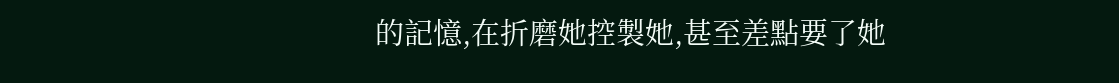的記憶,在折磨她控製她,甚至差點要了她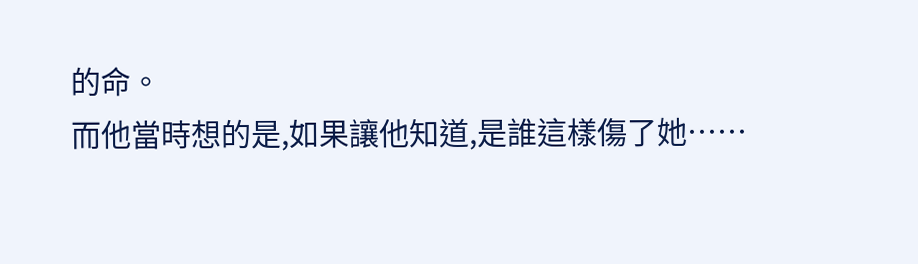的命。
而他當時想的是,如果讓他知道,是誰這樣傷了她……